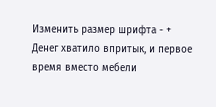Изменить размер шрифта - +
Денег хватило впритык, и первое время вместо мебели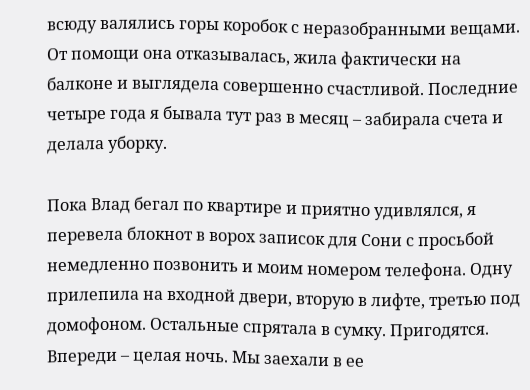всюду валялись горы коробок с неразобранными вещами. От помощи она отказывалась, жила фактически на балконе и выглядела совершенно счастливой. Последние четыре года я бывала тут раз в месяц – забирала счета и делала уборку.

Пока Влад бегал по квартире и приятно удивлялся, я перевела блокнот в ворох записок для Сони с просьбой немедленно позвонить и моим номером телефона. Одну прилепила на входной двери, вторую в лифте, третью под домофоном. Остальные спрятала в сумку. Пригодятся. Впереди – целая ночь. Мы заехали в ее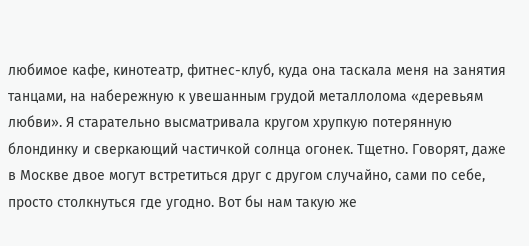любимое кафе, кинотеатр, фитнес-клуб, куда она таскала меня на занятия танцами, на набережную к увешанным грудой металлолома «деревьям любви». Я старательно высматривала кругом хрупкую потерянную блондинку и сверкающий частичкой солнца огонек. Тщетно. Говорят, даже в Москве двое могут встретиться друг с другом случайно, сами по себе, просто столкнуться где угодно. Вот бы нам такую же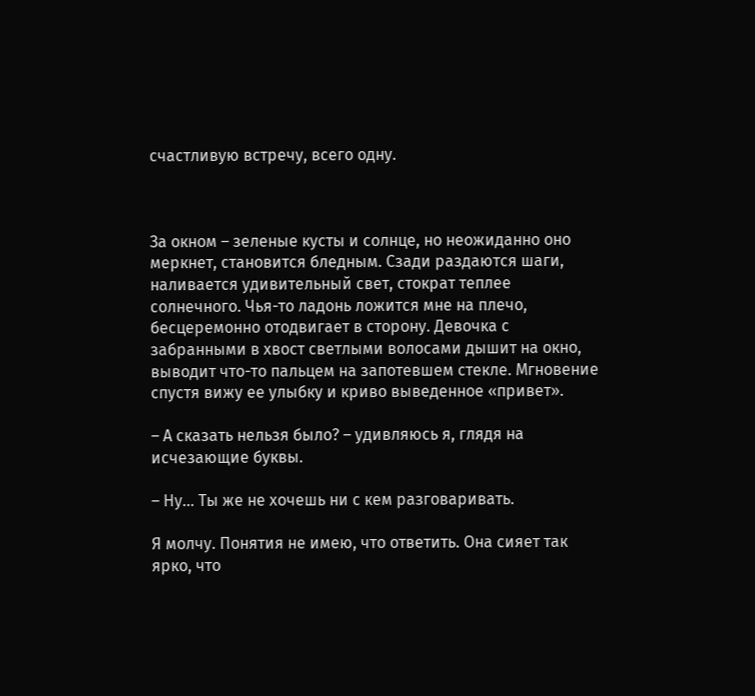счастливую встречу, всего одну.



За окном – зеленые кусты и солнце, но неожиданно оно меркнет, становится бледным. Сзади раздаются шаги, наливается удивительный свет, стократ теплее солнечного. Чья-то ладонь ложится мне на плечо, бесцеремонно отодвигает в сторону. Девочка с забранными в хвост светлыми волосами дышит на окно, выводит что-то пальцем на запотевшем стекле. Мгновение спустя вижу ее улыбку и криво выведенное «привет».

– А сказать нельзя было? – удивляюсь я, глядя на исчезающие буквы.

– Ну… Ты же не хочешь ни с кем разговаривать.

Я молчу. Понятия не имею, что ответить. Она сияет так ярко, что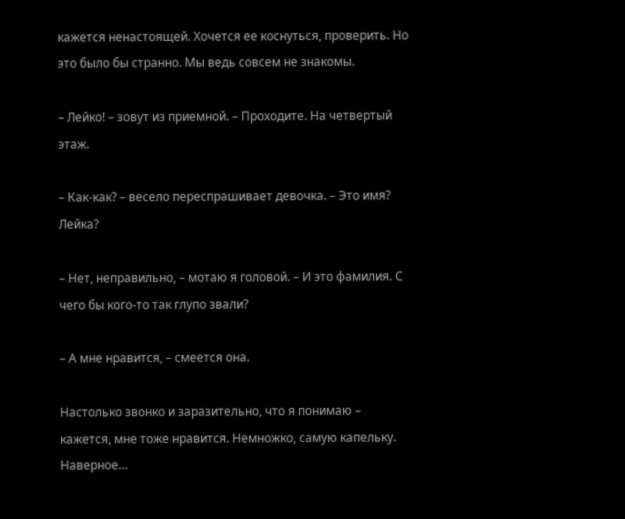кажется ненастоящей. Хочется ее коснуться, проверить. Но это было бы странно. Мы ведь совсем не знакомы.

– Лейко! – зовут из приемной. – Проходите. На четвертый этаж.

– Как-как? – весело переспрашивает девочка. – Это имя? Лейка?

– Нет, неправильно, – мотаю я головой. – И это фамилия. С чего бы кого-то так глупо звали?

– А мне нравится, – смеется она.

Настолько звонко и заразительно, что я понимаю – кажется, мне тоже нравится. Немножко, самую капельку. Наверное…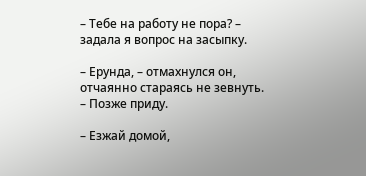– Тебе на работу не пора? – задала я вопрос на засыпку.

– Ерунда, – отмахнулся он, отчаянно стараясь не зевнуть. – Позже приду.

– Езжай домой,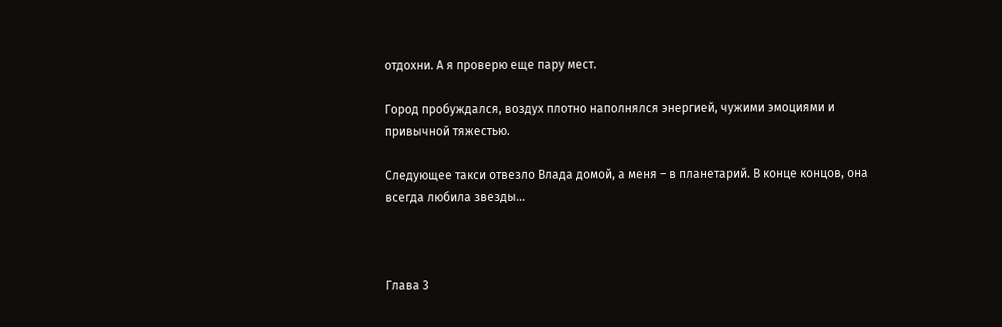отдохни. А я проверю еще пару мест.

Город пробуждался, воздух плотно наполнялся энергией, чужими эмоциями и привычной тяжестью.

Следующее такси отвезло Влада домой, а меня – в планетарий. В конце концов, она всегда любила звезды…



Глава 3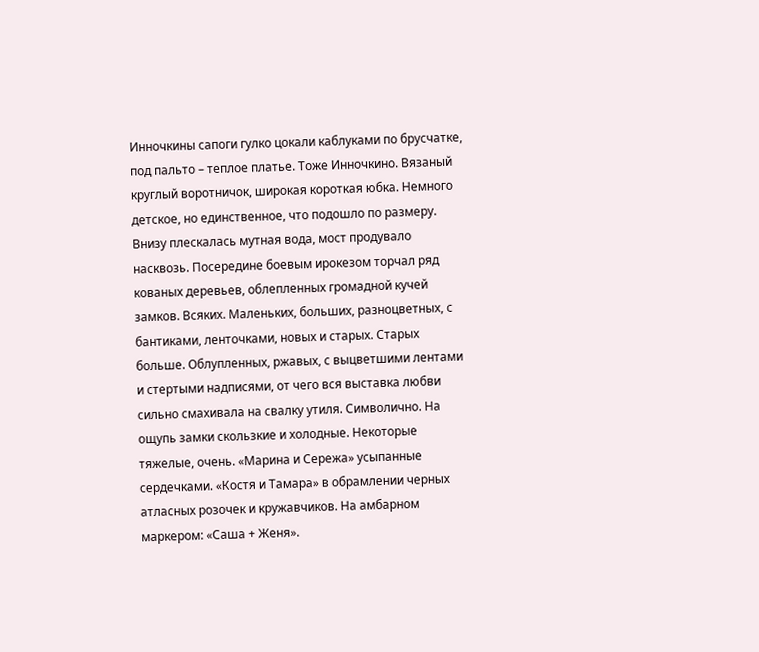Инночкины сапоги гулко цокали каблуками по брусчатке, под пальто – теплое платье. Тоже Инночкино. Вязаный круглый воротничок, широкая короткая юбка. Немного детское, но единственное, что подошло по размеру. Внизу плескалась мутная вода, мост продувало насквозь. Посередине боевым ирокезом торчал ряд кованых деревьев, облепленных громадной кучей замков. Всяких. Маленьких, больших, разноцветных, с бантиками, ленточками, новых и старых. Старых больше. Облупленных, ржавых, с выцветшими лентами и стертыми надписями, от чего вся выставка любви сильно смахивала на свалку утиля. Символично. На ощупь замки скользкие и холодные. Некоторые тяжелые, очень. «Марина и Сережа» усыпанные сердечками. «Костя и Тамара» в обрамлении черных атласных розочек и кружавчиков. На амбарном маркером: «Саша + Женя».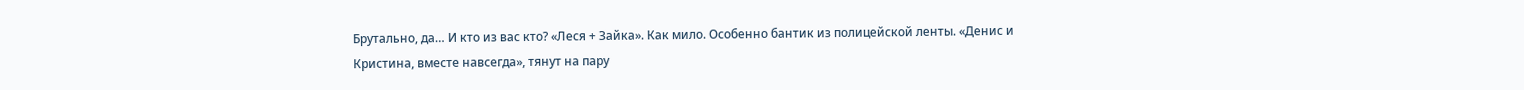Брутально, да… И кто из вас кто? «Леся + Зайка». Как мило. Особенно бантик из полицейской ленты. «Денис и Кристина, вместе навсегда», тянут на пару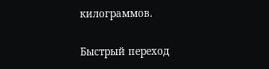килограммов.

Быстрый переход